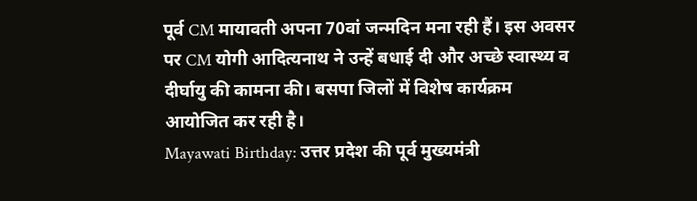पूर्व CM मायावती अपना 70वां जन्मदिन मना रही हैं। इस अवसर पर CM योगी आदित्यनाथ ने उन्हें बधाई दी और अच्छे स्वास्थ्य व दीर्घायु की कामना की। बसपा जिलों में विशेष कार्यक्रम आयोजित कर रही है।
Mayawati Birthday: उत्तर प्रदेश की पूर्व मुख्यमंत्री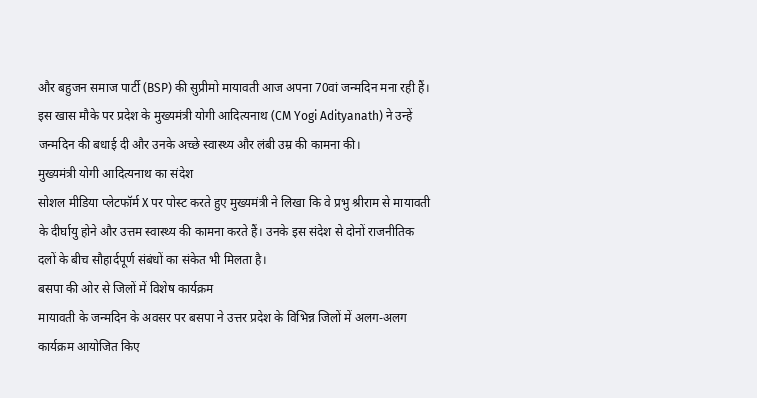और बहुजन समाज पार्टी (BSP) की सुप्रीमो मायावती आज अपना 70वां जन्मदिन मना रही हैं। इस खास मौके पर प्रदेश के मुख्यमंत्री योगी आदित्यनाथ (CM Yogi Adityanath) ने उन्हें जन्मदिन की बधाई दी और उनके अच्छे स्वास्थ्य और लंबी उम्र की कामना की।
मुख्यमंत्री योगी आदित्यनाथ का संदेश
सोशल मीडिया प्लेटफॉर्म X पर पोस्ट करते हुए मुख्यमंत्री ने लिखा कि वे प्रभु श्रीराम से मायावती के दीर्घायु होने और उत्तम स्वास्थ्य की कामना करते हैं। उनके इस संदेश से दोनों राजनीतिक दलों के बीच सौहार्दपूर्ण संबंधों का संकेत भी मिलता है।
बसपा की ओर से जिलों में विशेष कार्यक्रम
मायावती के जन्मदिन के अवसर पर बसपा ने उत्तर प्रदेश के विभिन्न जिलों में अलग-अलग कार्यक्रम आयोजित किए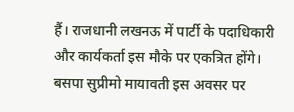हैं। राजधानी लखनऊ में पार्टी के पदाधिकारी और कार्यकर्ता इस मौके पर एकत्रित होंगे। बसपा सुप्रीमो मायावती इस अवसर पर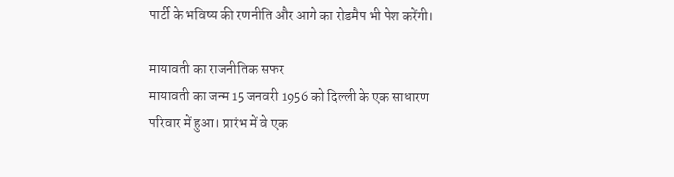पार्टी के भविष्य की रणनीति और आगे का रोडमैप भी पेश करेंगी।

मायावती का राजनीतिक सफर
मायावती का जन्म 15 जनवरी 1956 को दिल्ली के एक साधारण परिवार में हुआ। प्रारंभ में वे एक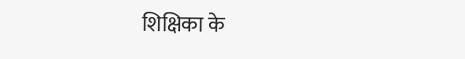शिक्षिका के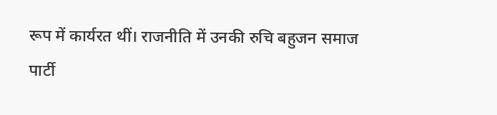रूप में कार्यरत थीं। राजनीति में उनकी रुचि बहुजन समाज पार्टी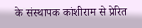के संस्थापक कांशीराम से प्रेरित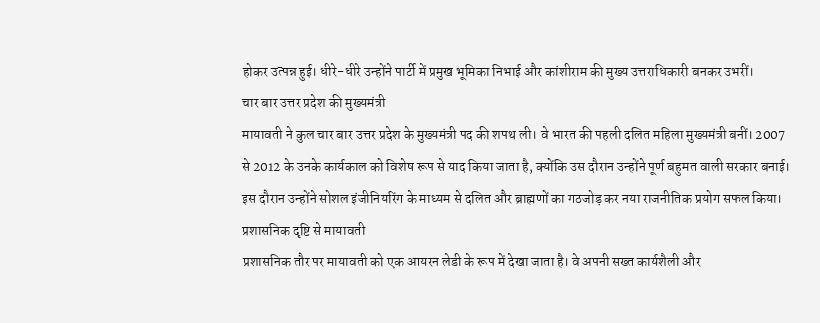होकर उत्पन्न हुई। धीरे-धीरे उन्होंने पार्टी में प्रमुख भूमिका निभाई और कांशीराम की मुख्य उत्तराधिकारी बनकर उभरीं।
चार बार उत्तर प्रदेश की मुख्यमंत्री
मायावती ने कुल चार बार उत्तर प्रदेश के मुख्यमंत्री पद की शपथ ली। वे भारत की पहली दलित महिला मुख्यमंत्री बनीं। 2007 से 2012 के उनके कार्यकाल को विशेष रूप से याद किया जाता है, क्योंकि उस दौरान उन्होंने पूर्ण बहुमत वाली सरकार बनाई। इस दौरान उन्होंने सोशल इंजीनियरिंग के माध्यम से दलित और ब्राह्मणों का गठजोड़ कर नया राजनीतिक प्रयोग सफल किया।
प्रशासनिक दृष्टि से मायावती
प्रशासनिक तौर पर मायावती को एक आयरन लेडी के रूप में देखा जाता है। वे अपनी सख्त कार्यशैली और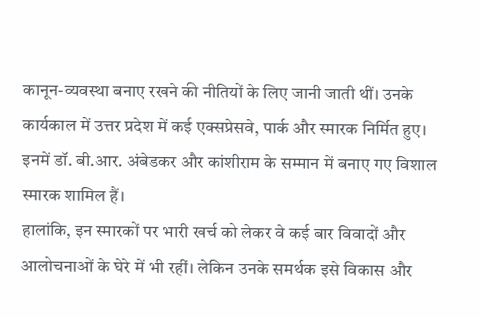कानून-व्यवस्था बनाए रखने की नीतियों के लिए जानी जाती थीं। उनके कार्यकाल में उत्तर प्रदेश में कई एक्सप्रेसवे, पार्क और स्मारक निर्मित हुए। इनमें डॉ. बी.आर. अंबेडकर और कांशीराम के सम्मान में बनाए गए विशाल स्मारक शामिल हैं।
हालांकि, इन स्मारकों पर भारी खर्च को लेकर वे कई बार विवादों और आलोचनाओं के घेरे में भी रहीं। लेकिन उनके समर्थक इसे विकास और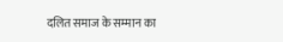दलित समाज के सम्मान का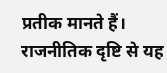प्रतीक मानते हैं। राजनीतिक दृष्टि से यह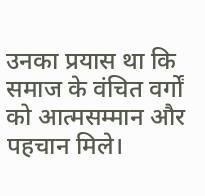उनका प्रयास था कि समाज के वंचित वर्गों को आत्मसम्मान और पहचान मिले।